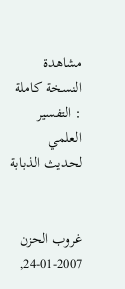مشاهدة النسخة كاملة : التفسير العلمي لحديث الذبابة


غروب الحزن
24-01-2007,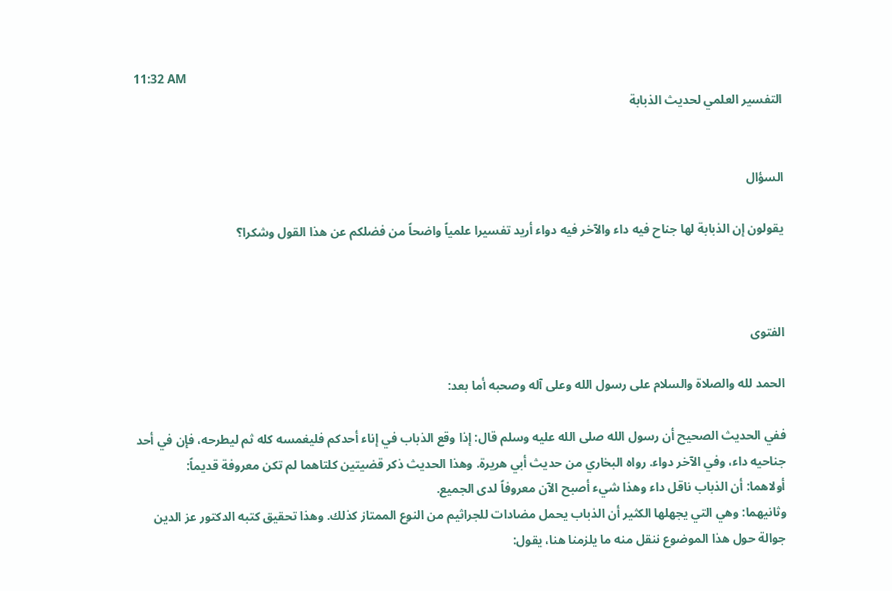11:32 AM
التفسير العلمي لحديث الذبابة


السؤال

يقولون إن الذبابة لها جناح فيه داء والآخر فيه دواء أريد تفسيرا علمياً واضحاً من فضلكم عن هذا القول وشكرا؟



الفتوى

الحمد لله والصلاة والسلام على رسول الله وعلى آله وصحبه أما بعد:

ففي الحديث الصحيح أن رسول الله صلى الله عليه وسلم قال: إذا وقع الذباب في إناء أحدكم فليغمسه كله ثم ليطرحه، فإن في أحد جناحيه داء، وفي الآخر دواء. رواه البخاري من حديث أبي هريرة. وهذا الحديث ذكر قضيتين كلتاهما لم تكن معروفة قديماً:
أولاهما: أن الذباب ناقل داء وهذا شيء أصبح الآن معروفاً لدى الجميع.
وثانيهما: وهي التي يجهلها الكثير أن الذباب يحمل مضادات للجراثيم من النوع الممتاز كذلك. وهذا تحقيق كتبه الدكتور عز الدين جوالة حول هذا الموضوع ننقل منه ما يلزمنا هنا، يقول: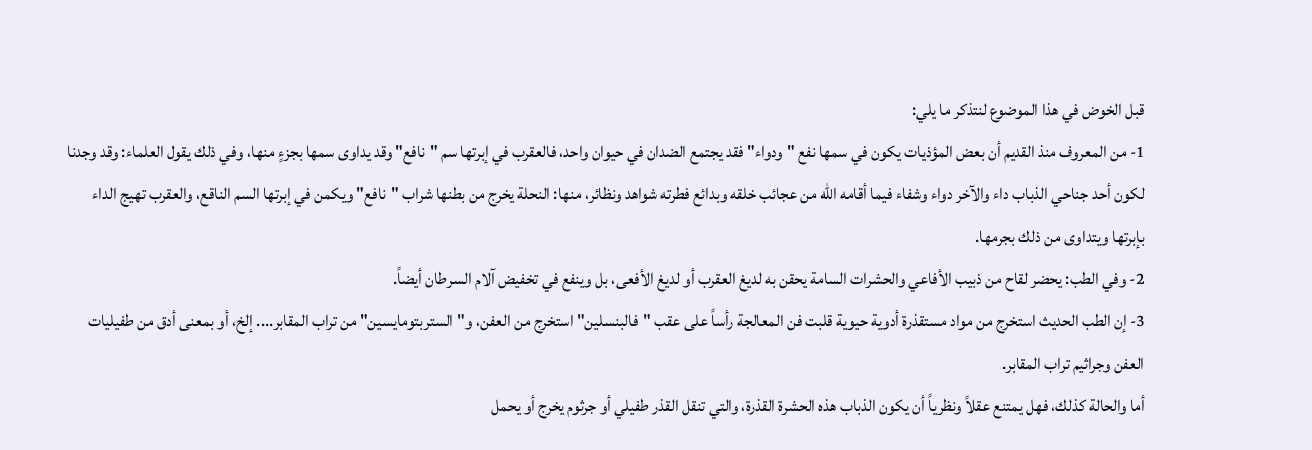قبل الخوض في هذا الموضوع لنتذكر ما يلي:
1- من المعروف منذ القديم أن بعض المؤذيات يكون في سمها نفع "ودواء" فقد يجتمع الضدان في حيوان واحد، فالعقرب في إبرتها سم "نافع" وقد يداوى سمها بجزءٍ منها، وفي ذلك يقول العلماء: وقد وجدنا لكون أحد جناحي الذباب داء والآخر دواء وشفاء فيما أقامه الله من عجائب خلقه وبدائع فطرته شواهد ونظائر، منها: النحلة يخرج من بطنها شراب "نافع" ويكمن في إبرتها السم الناقع، والعقرب تهيج الداء بإبرتها ويتداوى من ذلك بجرمها.
2- وفي الطب: يحضر لقاح من ذبيب الأفاعي والحشرات السامة يحقن به لديغ العقرب أو لديغ الأفعى، بل وينفع في تخفيض آلام السرطان أيضاً.
3- إن الطب الحديث استخرج من مواد مستقذرة أدوية حيوية قلبت فن المعالجة رأساً على عقب "فالبنسلين" استخرج من العفن، و"الستربتومايسين" من تراب المقابر.... إلخ، أو بمعنى أدق من طفيليات العفن وجراثيم تراب المقابر.
أما والحالة كذلك، فهل يمتنع عقلاً ونظرياً أن يكون الذباب هذه الحشرة القذرة، والتي تنقل القذر طفيلي أو جرثوم يخرج أو يحمل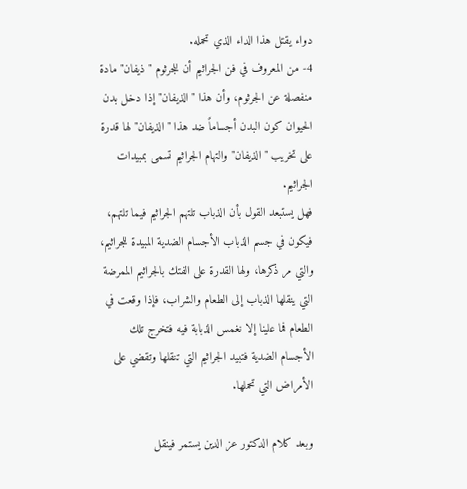دواء يقتل هذا الداء الذي تحمله.
4- من المعروف في فن الجراثيم أن للجرثوم "ذيفان" مادة منفصلة عن الجرثوم، وأن هذا "الذيفان" إذا دخل بدن الحيوان كون البدن أجساماً ضد هذا "الذيفان" لها قدرة على تخريب "الذيفان" والتهام الجراثيم تسمى بمبيدات الجراثيم.
فهل يستبعد القول بأن الذباب تلتهم الجراثيم فيما تلتهم، فيكون في جسم الذباب الأجسام الضدية المبيدة للجراثيم، والتي مر ذكرها، ولها القدرة على الفتك بالجراثيم الممرضة التي ينقلها الذباب إلى الطعام والشراب، فإذا وقعت في الطعام فما علينا إلا نغمس الذبابة فيه فتخرج تلك الأجسام الضدية فتبيد الجراثيم التي تنقلها وتقضي على الأمراض التي تحملها.

وبعد كلام الدكتور عز الدين يستمر فينقل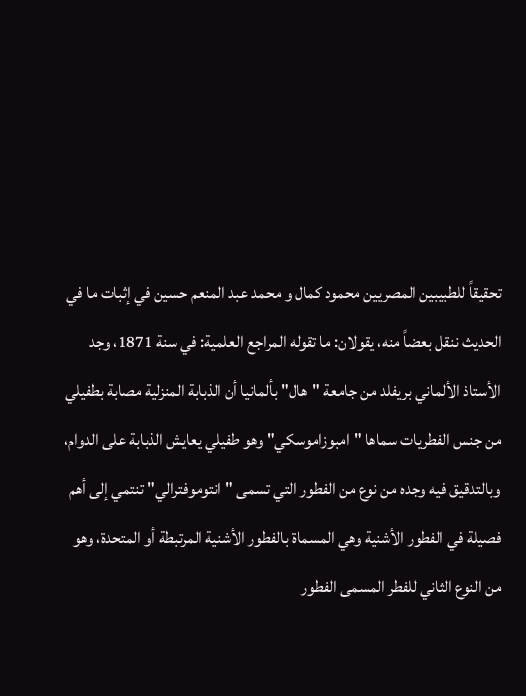تحقيقاً للطبيبين المصريين محمود كمال و محمد عبد المنعم حسين في إثبات ما في الحديث ننقل بعضاً منه، يقولان: ما تقوله المراجع العلمية: في سنة 1871، وجد الأستاذ الألماني بريفلد من جامعة "هال" بألمانيا أن الذبابة المنزلية مصابة بطفيلي من جنس الفطريات سماها "امبوزاموسكي" وهو طفيلي يعايش الذبابة على الدوام، وبالتدقيق فيه وجده من نوع من الفطور التي تسمى "انتوموفترالي" تنتمي إلى أهم فصيلة في الفطور الأشنية وهي المسماة بالفطور الأشنية المرتبطة أو المتحدة، وهو من النوع الثاني للفطر المسمى الفطور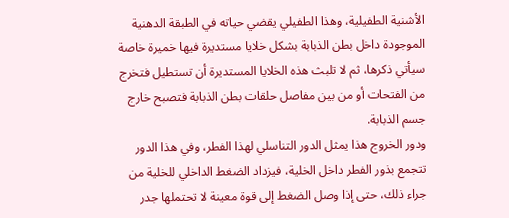الأشنية الطفيلية، وهذا الطفيلي يقضي حياته في الطبقة الدهنية الموجودة داخل بطن الذبابة بشكل خلايا مستديرة فيها خميرة خاصة سيأتي ذكرها، ثم لا تلبث هذه الخلايا المستديرة أن تستطيل فتخرج من الفتحات أو من بين مفاصل حلقات بطن الذبابة فتصبح خارج جسم الذبابة.
ودور الخروج هذا يمثل الدور التناسلي لهذا الفطر، وفي هذا الدور تتجمع بذور الفطر داخل الخلية، فيزداد الضغط الداخلي للخلية من جراء ذلك، حتى إذا وصل الضغط إلى قوة معينة لا تحتملها جدر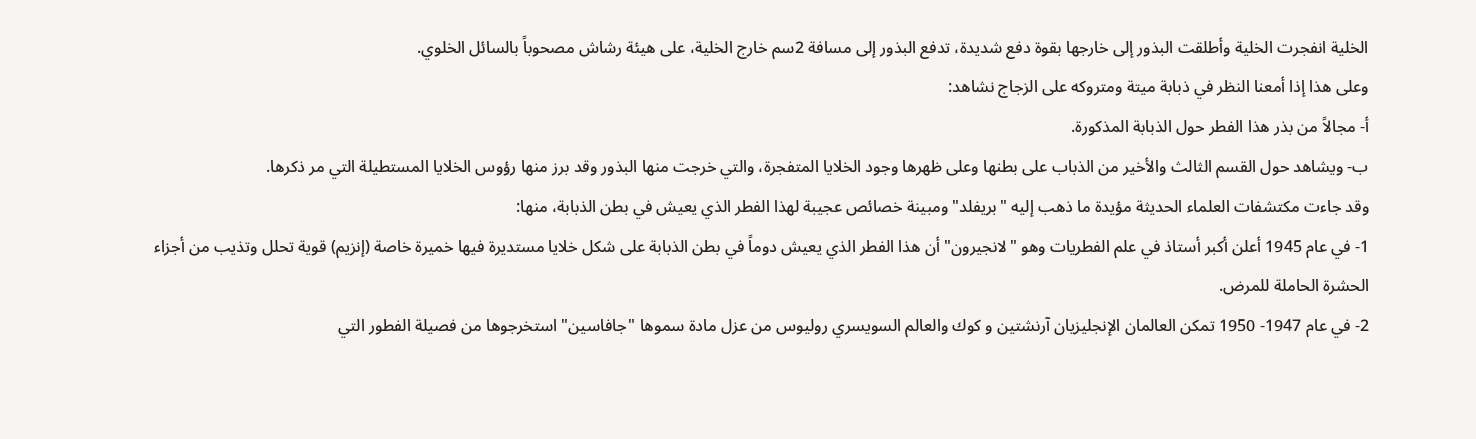الخلية انفجرت الخلية وأطلقت البذور إلى خارجها بقوة دفع شديدة، تدفع البذور إلى مسافة 2سم خارج الخلية، على هيئة رشاش مصحوباً بالسائل الخلوي.
وعلى هذا إذا أمعنا النظر في ذبابة ميتة ومتروكه على الزجاج نشاهد:
أ- مجالاً من بذر هذا الفطر حول الذبابة المذكورة.
ب- ويشاهد حول القسم الثالث والأخير من الذباب على بطنها وعلى ظهرها وجود الخلايا المتفجرة، والتي خرجت منها البذور وقد برز منها رؤوس الخلايا المستطيلة التي مر ذكرها.
وقد جاءت مكتشفات العلماء الحديثة مؤيدة ما ذهب إليه "بريفلد" ومبينة خصائص عجيبة لهذا الفطر الذي يعيش في بطن الذبابة، منها:
1- في عام 1945 أعلن أكبر أستاذ في علم الفطريات وهو "لانجيرون" أن هذا الفطر الذي يعيش دوماً في بطن الذبابة على شكل خلايا مستديرة فيها خميرة خاصة (إنزيم) قوية تحلل وتذيب من أجزاء الحشرة الحاملة للمرض.
2- في عام 1947- 1950 تمكن العالمان الإنجليزيان آرنشتين و كوك والعالم السويسري روليوس من عزل مادة سموها "جافاسين" استخرجوها من فصيلة الفطور التي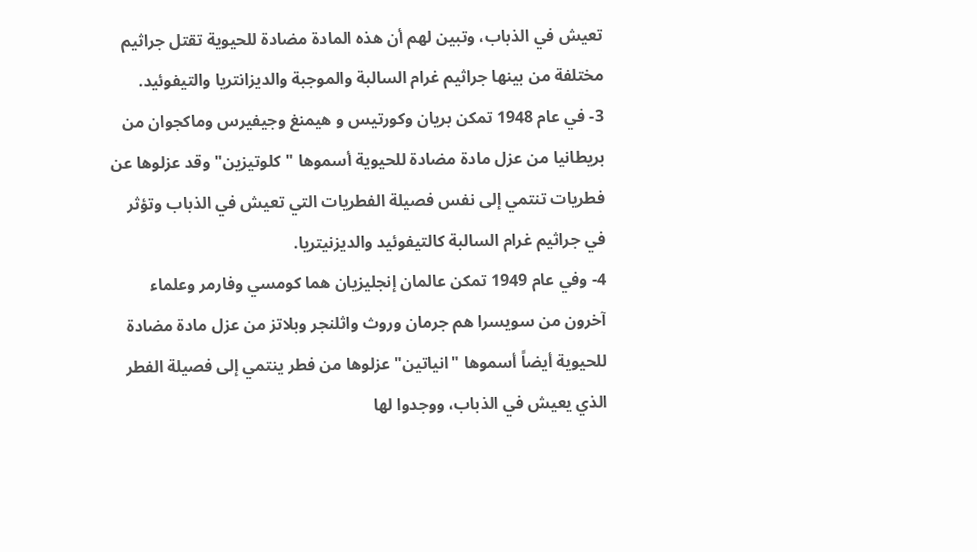تعيش في الذباب، وتبين لهم أن هذه المادة مضادة للحيوية تقتل جراثيم مختلفة من بينها جراثيم غرام السالبة والموجبة والديزانتريا والتيفوئيد.
3- في عام 1948 تمكن بريان وكورتيس و هيمنغ وجيفيرس وماكجوان من بريطانيا من عزل مادة مضادة للحيوية أسموها "كلوتيزين" وقد عزلوها عن فطريات تنتمي إلى نفس فصيلة الفطريات التي تعيش في الذباب وتؤثر في جراثيم غرام السالبة كالتيفوئيد والديزنيتريا.
4- وفي عام 1949 تمكن عالمان إنجليزيان هما كومسي وفارمر وعلماء آخرون من سويسرا هم جرمان وروث واثلنجر وبلاتز من عزل مادة مضادة للحيوية أيضاً أسموها "انياتين" عزلوها من فطر ينتمي إلى فصيلة الفطر الذي يعيش في الذباب، ووجدوا لها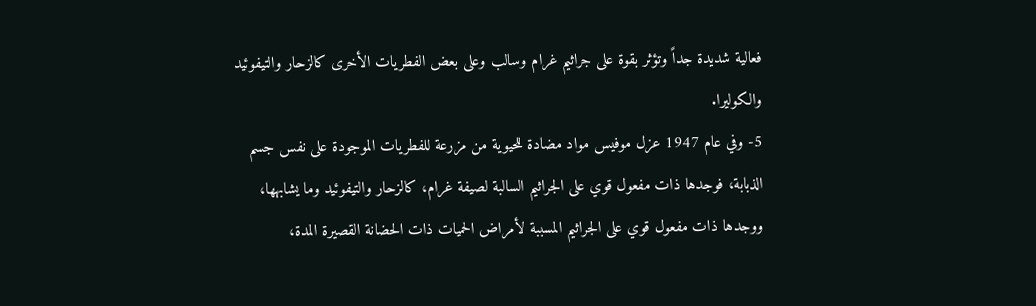فعالية شديدة جداً وتؤثر بقوة على جراثيم غرام وسالب وعلى بعض الفطريات الأخرى كالزحار والتيفوئيد والكوليرا.
5- وفي عام 1947 عزل موفيس مواد مضادة للحيوية من مزرعة للفطريات الموجودة على نفس جسم الذبابة، فوجدها ذات مفعول قوي على الجراثيم السالبة لصيفة غرام، كالزحار والتيفوئيد وما يشابهها، ووجدها ذات مفعول قوي على الجراثيم المسببة لأمراض الحميات ذات الحضانة القصيرة المدة،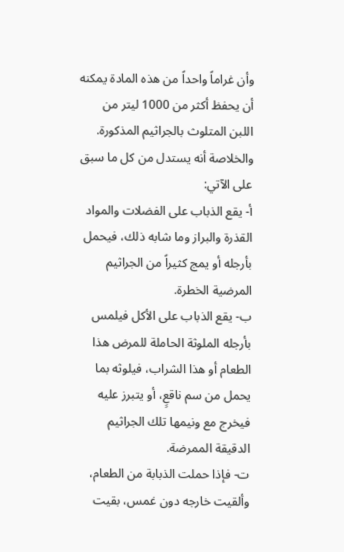وأن غراماً واحداً من هذه المادة يمكنه أن يحفظ أكثر من 1000 ليتر من اللبن المتلوث بالجراثيم المذكورة.
والخلاصة أنه يستدل من كل ما سبق على الآتي:
أ- يقع الذباب على الفضلات والمواد القذرة والبراز وما شابه ذلك، فيحمل بأرجله أو يمج كثيراً من الجراثيم المرضية الخطرة.
ب- يقع الذباب على الأكل فيلمس بأرجله الملوثة الحاملة للمرض هذا الطعام أو هذا الشراب، فيلوثه بما يحمل من سم ناقعٍ، أو يتبرز عليه فيخرج مع ونيمها تلك الجراثيم الدقيقة الممرضة.
ت- فإذا حملت الذبابة من الطعام، وألقيت خارجه دون غمس، بقيت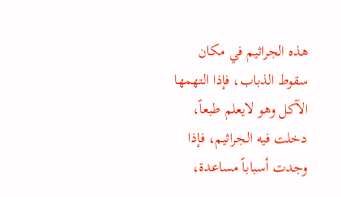هذه الجراثيم في مكان سقوط الذباب، فإذا التهمها الآكل وهو لايعلم طبعاً، دخلت فيه الجراثيم، فإذا وجدت أسباباً مساعدة،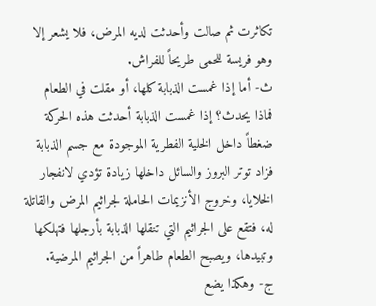تكاثرت ثم صالت وأحدثت لديه المرض، فلا يشعر إلا وهو فريسة للحمى طريحاً للفراش.
ث- أما إذا غمست الذبابة كلها، أو مقلت في الطعام فماذا يحدث؟ إذا غمست الذبابة أحدثت هذه الحركة ضغطاً داخل الخلية الفطرية الموجودة مع جسم الذبابة فزاد توتر البروز والسائل داخلها زيادة تؤدي لانفجار الخلايا، وخروج الأنزيمات الحاملة لجراثيم المرض والقاتلة له، فتقع على الجراثيم التي تنقلها الذبابة بأرجلها فتهلكها وتبيدها، ويصبح الطعام طاهراً من الجراثيم المرضية.
ج- وهكذا يضع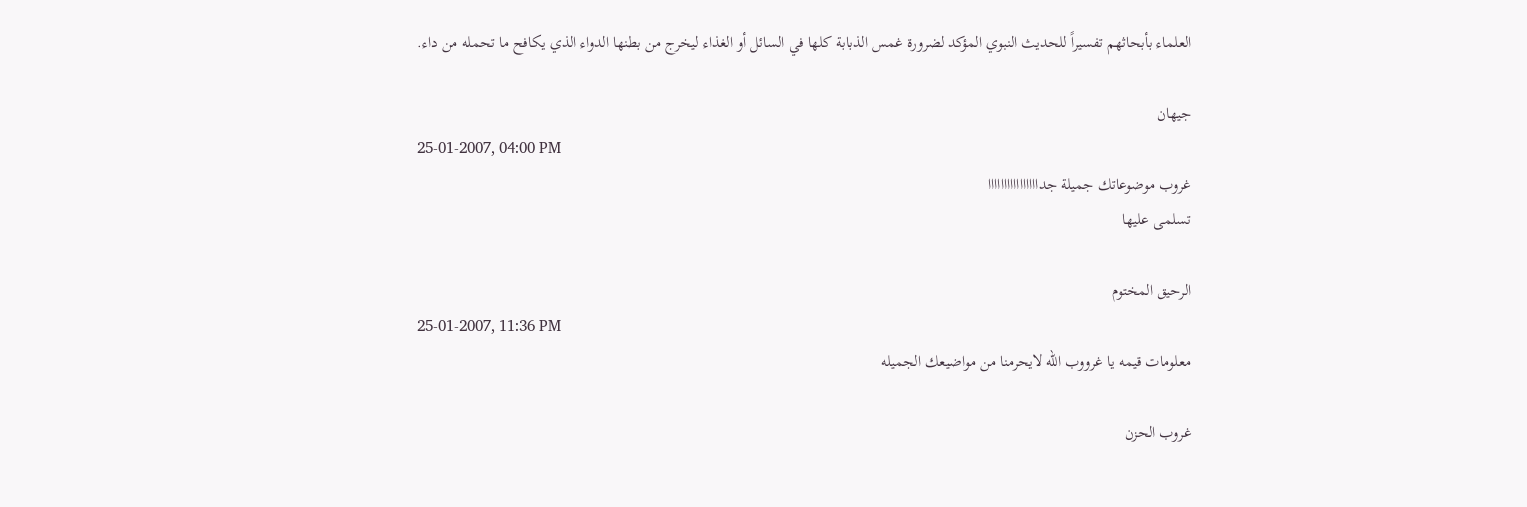العلماء بأبحاثهم تفسيراً للحديث النبوي المؤكد لضرورة غمس الذبابة كلها في السائل أو الغذاء ليخرج من بطنها الدواء الذي يكافح ما تحمله من داء.

جيهان
25-01-2007, 04:00 PM
غروب موضوعاتك جميلة جداااااااااااااااا
تسلمى عليها

الرحيق المختوم
25-01-2007, 11:36 PM
معلومات قيمه يا غرووب الله لايحرمنا من مواضيعك الجميله

غروب الحزن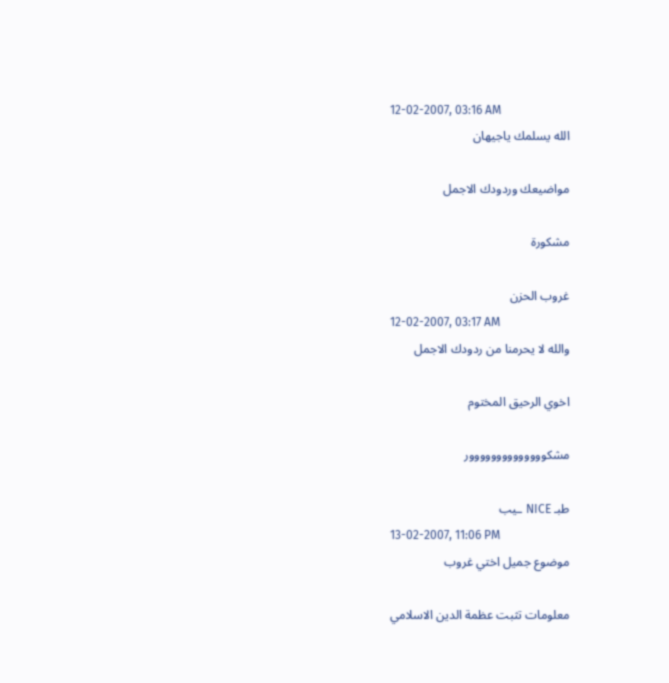12-02-2007, 03:16 AM
الله يسلمك ياجيهان

مواضيعك وردودك الاجمل

مشكورة

غروب الحزن
12-02-2007, 03:17 AM
والله لا يحرمنا من ردودك الاجمل

اخوي الرحيق المختوم

مشكوووووووووووووور

طبـ NICE ـيب
13-02-2007, 11:06 PM
موضوع جميل اختي غروب

معلومات تثبت عظمة الدين الاسلامي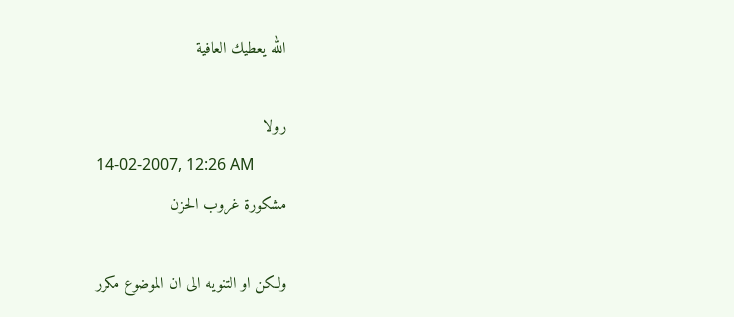الله يعطيك العافية

رولا
14-02-2007, 12:26 AM
مشكورة غروب الحزن

ولكن او التنويه الى ان الموضوع مكرر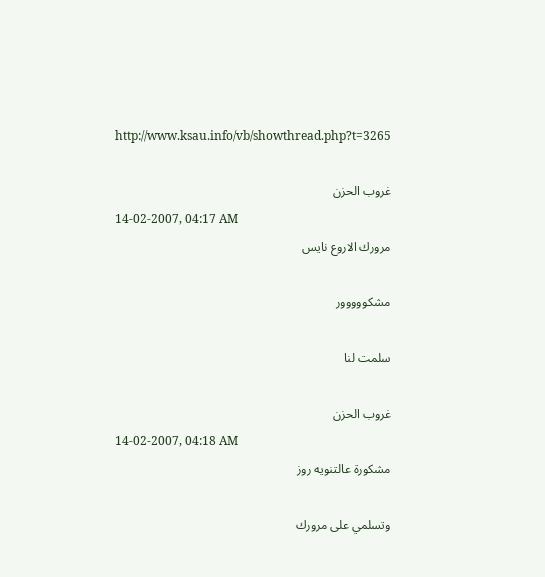http://www.ksau.info/vb/showthread.php?t=3265

غروب الحزن
14-02-2007, 04:17 AM
مرورك الاروع نايس

مشكووووور

سلمت لنا

غروب الحزن
14-02-2007, 04:18 AM
مشكورة عالتنويه روز

وتسلمي على مرورك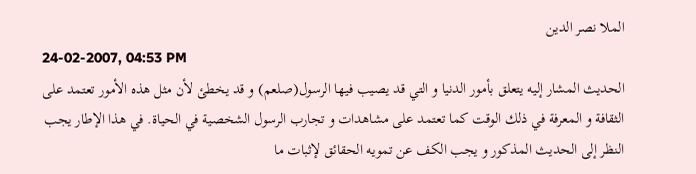الملا نصر الدين
24-02-2007, 04:53 PM
الحديث المشار إليه يتعلق بأمور الدنيا و التي قد يصيب فيها الرسول(صلعم) و قد يخطئ لأن مثل هذه الأمور تعتمد على الثقافة و المعرفة في ذلك الوقت كما تعتمد على مشاهدات و تجارب الرسول الشخصية في الحياة. في هذا الإطار يجب النظر إلى الحديث المذكور و يجب الكف عن تمويه الحقائق لإثبات ما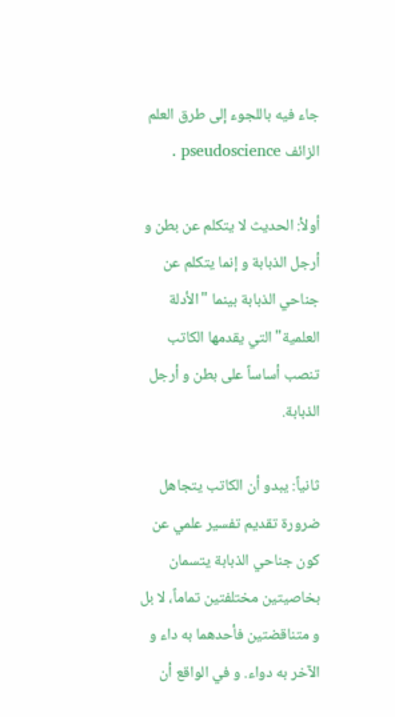جاء فيه باللجوء إلى طرق العلم الزائف pseudoscience .

أولأ: الحديث لا يتكلم عن بطن و أرجل الذبابة و إنما يتكلم عن جناحي الذبابة بينما "الأدلة العلمية" التي يقدمها الكاتب تنصب أساساً على بطن و أرجل الذبابة.

ثانياً: يبدو أن الكاتب يتجاهل ضرورة تقديم تفسير علمي عن كون جناحي الذبابة يتسمان بخاصيتين مختلفتين تماماً، لا بل و متناقضتين فأحدهما به داء و الآخر به دواء. و في الواقع أن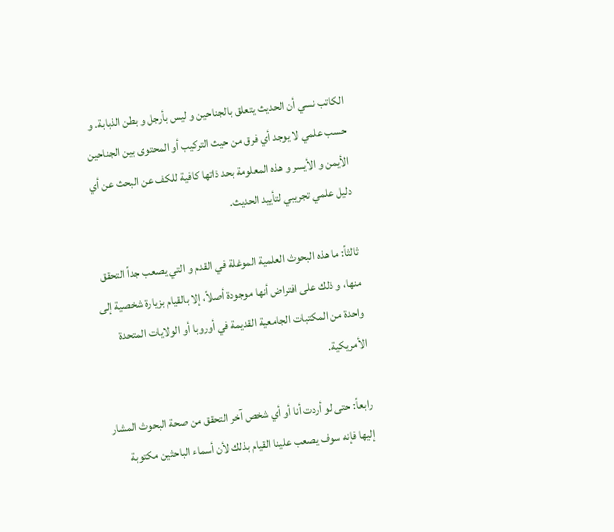الكاتب نسي أن الحديث يتعلق بالجناحين و ليس بأرجل و بطن الذبابة. و حسب علمي لا يوجد أي فرق من حيث التركيب أو المحتوى بين الجناحين الأيمن و الأيسر و هذه المعلومة بحد ذاتها كافية للكف عن البحث عن أي دليل علمي تجريبي لتأييد الحديث.

ثالثاً: ما هذه البحوث العلمية الموغلة في القدم و التي يصعب جداً التحقق منها، و ذلك على افتراض أنها موجودة أصلاً، إلا بالقيام بزيارة شخصية إلى واحدة من المكتبات الجامعية القديمة في أوروبا أو الولايات المتحدة الأمريكية.

رابعاً: حتى لو أردت أنا أو أي شخص آخر التحقق من صحة البحوث المشار إليها فإنه سوف يصعب علينا القيام بذلك لأن أسماء الباحثين مكتوبة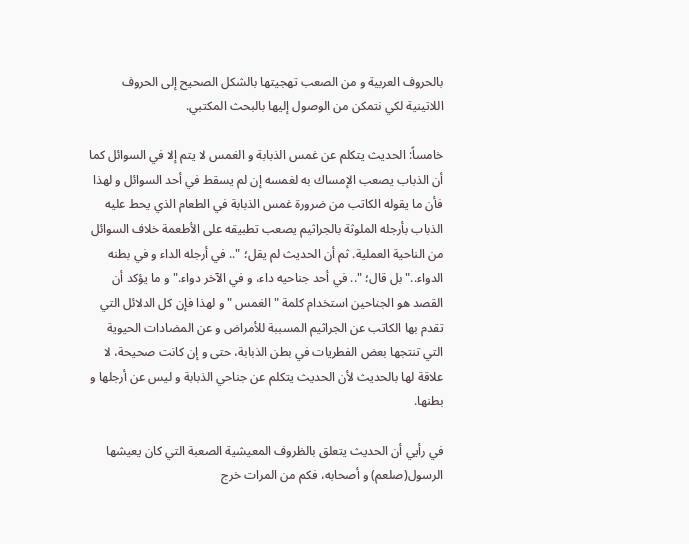بالحروف العربية و من الصعب تهجيتها بالشكل الصحيح إلى الحروف اللاتينية لكي نتمكن من الوصول إليها بالبحث المكتبي.

خامساً: الحديث يتكلم عن غمس الذبابة و الغمس لا يتم إلا في السوائل كما أن الذباب يصعب الإمساك به لغمسه إن لم يسقط في أحد السوائل و لهذا فأن ما يقوله الكاتب من ضرورة غمس الذبابة في الطعام الذي يحط عليه الذباب بأرجله الملوثة بالجراثيم يصعب تطبيقه على الأطعمة خلاف السوائل من الناحية العملية. ثم أن الحديث لم يقل؛ ".. في أرجله الداء و في بطنه الدواء.." بل قال؛ ".. في أحد جناحيه داء، و في الآخر دواء." و ما يؤكد أن القصد هو الجناحين استخدام كلمة " الغمس "و لهذا فإن كل الدلائل التي تقدم بها الكاتب عن الجراثيم المسببة للأمراض و عن المضادات الحيوية التي تنتجها بعض الفطريات في بطن الذبابة، حتى و إن كانت صحيحة، لا علاقة لها بالحديث لأن الحديث يتكلم عن جناحي الذبابة و ليس عن أرجلها و بطنها.

في رأيي أن الحديث يتعلق بالظروف المعيشية الصعبة التي كان يعيشها الرسول(صلعم) و أصحابه، فكم من المرات خرج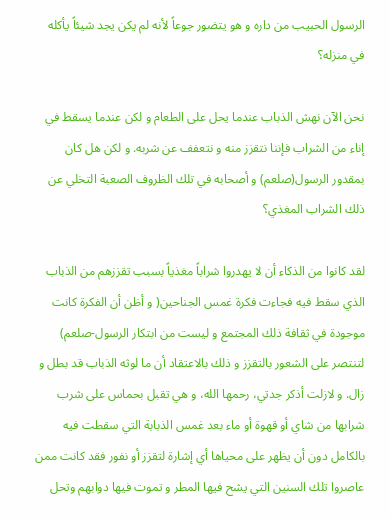الرسول الحبيب من داره و هو يتضور جوعاً لأنه لم يكن يجد شيئاً يأكله في منزله؟

نحن الآن نهش الذباب عندما يحل على الطعام و لكن عندما يسقط في إناء من الشراب فإننا نتقزز منه و نتعفف عن شربه. و لكن هل كان بمقدور الرسول(صلعم) و أصحابه في تلك الظروف الصعبة التخلي عن ذلك الشراب المغذي؟

لقد كانوا من الذكاء أن لا يهدروا شراباً مغذياً بسبب تقززهم من الذباب الذي سقط فيه فجاءت فكرة غمس الجناحين( و أظن أن الفكرة كانت موجودة في ثقافة ذلك المجتمع و ليست من ابتكار الرسول-صلعم) لتنتصر على الشعور بالتقزز و ذلك بالاعتقاد أن ما لوثه الذباب قد بطل و زال. و لازلت أذكر جدتي، رحمها الله، و هي تقبل بحماس على شرب شرابها من شاي أو قهوة أو ماء بعد غمس الذبابة التي سقطت فيه بالكامل دون أن يظهر على محياها أي إشارة لتقزز أو نفور فقد كانت ممن عاصروا تلك السنين التي يشح فيها المطر و تموت فيها دوابهم وتحل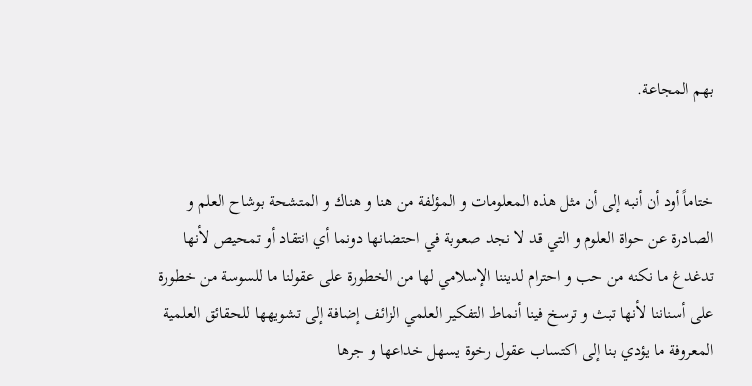بهم المجاعة.


ختاماً أود أن أنبه إلى أن مثل هذه المعلومات و المؤلفة من هنا و هناك و المتشحة بوشاح العلم و الصادرة عن حواة العلوم و التي قد لا نجد صعوبة في احتضانها دونما أي انتقاد أو تمحيص لأنها تدغدغ ما نكنه من حب و احترام لديننا الإسلامي لها من الخطورة على عقولنا ما للسوسة من خطورة على أسناننا لأنها تبث و ترسخ فينا أنماط التفكير العلمي الزائف إضافة إلى تشويهها للحقائق العلمية المعروفة ما يؤدي بنا إلى اكتساب عقول رخوة يسهل خداعها و جرها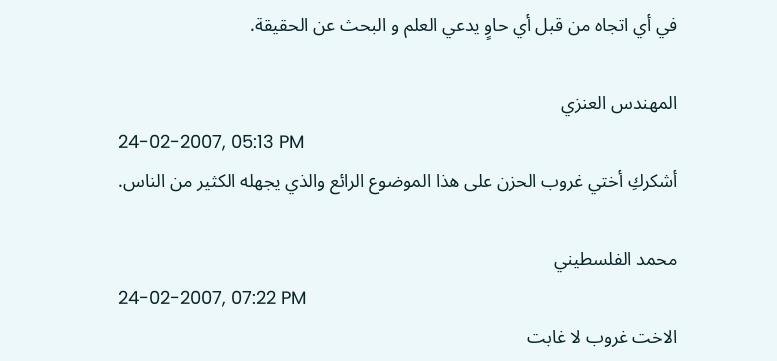في أي اتجاه من قبل أي حاوٍ يدعي العلم و البحث عن الحقيقة.

المهندس العنزي
24-02-2007, 05:13 PM
أشكركِ أختي غروب الحزن على هذا الموضوع الرائع والذي يجهله الكثير من الناس.

محمد الفلسطيني
24-02-2007, 07:22 PM
الاخت غروب لا غابت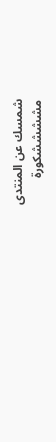شمسك عن المنتدى
مششششكورة